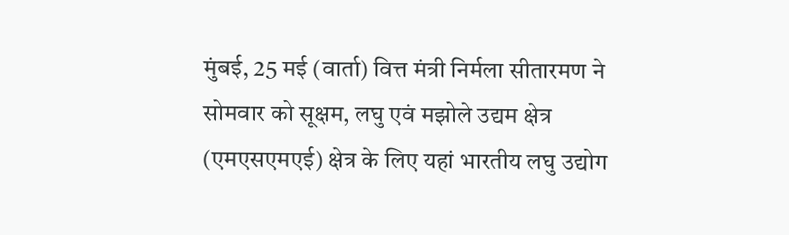मुंबई, 25 मई (वार्ता) वित्त मंत्री निर्मला सीतारमण ने सोमवार को सूक्षम, लघु एवं मझोले उद्यम क्षेत्र (एमएसएमएई) क्षेत्र के लिए यहां भारतीय लघु उद्योग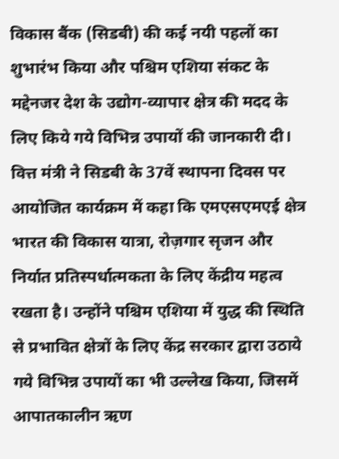विकास बैंक (सिडबी) की कई नयी पहलों का शुभारंभ किया और पश्चिम एशिया संकट के मद्देनजर देश के उद्योग-व्यापार क्षेत्र की मदद के लिए किये गये विभिन्न उपायों की जानकारी दी। वित्त मंत्री ने सिडबी के 37वें स्थापना दिवस पर आयोजित कार्यक्रम में कहा कि एमएसएमएई क्षेत्र भारत की विकास यात्रा, रोज़गार सृजन और निर्यात प्रतिस्पर्धात्मकता के लिए केंद्रीय महत्व रखता है। उन्होंने पश्चिम एशिया में युद्ध की स्थिति से प्रभावित क्षेत्रों के लिए केंद्र सरकार द्वारा उठाये गये विभिन्न उपायों का भी उल्लेख किया, जिसमें आपातकालीन ऋण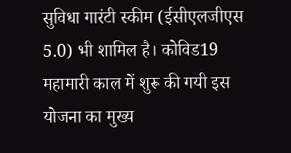सुविधा गारंटी स्कीम (ईसीएलजीएस 5.0) भी शामिल है। कोविड19 महामारी काल में शुरू की गयी इस योजना का मुख्य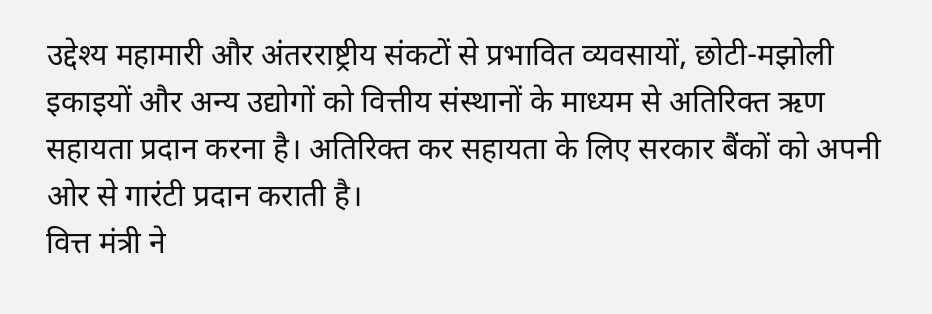उद्देश्य महामारी और अंतरराष्ट्रीय संकटों से प्रभावित व्यवसायों, छोटी-मझोली इकाइयों और अन्य उद्योगों को वित्तीय संस्थानों के माध्यम से अतिरिक्त ऋण सहायता प्रदान करना है। अतिरिक्त कर सहायता के लिए सरकार बैंकों को अपनी ओर से गारंटी प्रदान कराती है।
वित्त मंत्री ने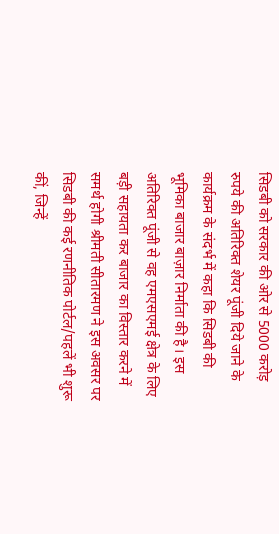सिडबी को सरकार की ओर से 5000 करोड़ रुपये की अतिरिक्त शेयर पूंजी दिये जाने के कार्यक्रम के संदर्भ में कहा कि सिडबी की भूमिका बाजार बाज़ार निर्माता की है। इस अतिरिक्त पूंजी से वह एमएसएमई क्षेत्र के लिए बड़ी सहायता कर बाजार का विस्तार करने में समर्थ होगी श्रीमती सीतारमण ने इस अवसर पर सिडबी की कई रणनीतिक पोर्टल/पहलें भी शुरू कीं, जिन्हें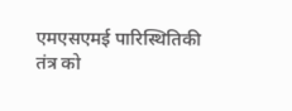एमएसएमई पारिस्थितिकी तंत्र को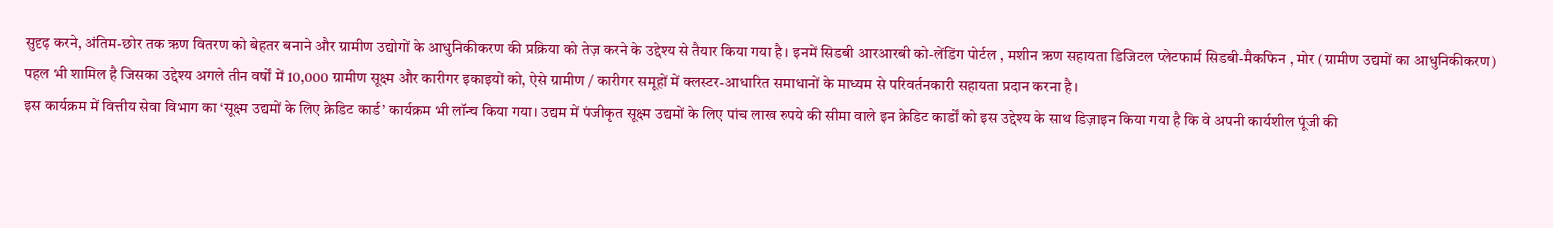सुदृढ़ करने, अंतिम-छोर तक ऋण वितरण को बेहतर बनाने और ग्रामीण उद्योगों के आधुनिकीकरण की प्रक्रिया को तेज़ करने के उद्देश्य से तैयार किया गया है। इनमें सिडबी आरआरबी को-लेंडिंग पोर्टल , मशीन ऋण सहायता डिजिटल प्लेटफार्म सिडबी-मैकफिन , मोर (ग्रामीण उद्यमों का आधुनिकीकरण) पहल भी शामिल है जिसका उद्देश्य अगले तीन वर्षों में 10,000 ग्रामीण सूक्ष्म और कारीगर इकाइयों को, ऐसे ग्रामीण / कारीगर समूहों में क्लस्टर-आधारित समाधानों के माध्यम से परिवर्तनकारी सहायता प्रदान करना है।
इस कार्यक्रम में वित्तीय सेवा विभाग का ‘सूक्ष्म उद्यमों के लिए क्रेडिट कार्ड’ कार्यक्रम भी लॉन्च किया गया। उद्यम में पंजीकृत सूक्ष्म उद्यमों के लिए पांच लाख रुपये की सीमा वाले इन क्रेडिट कार्डों को इस उद्देश्य के साथ डिज़ाइन किया गया है कि वे अपनी कार्यशील पूंजी की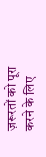ज़रूरतों को पूरा करने के लिए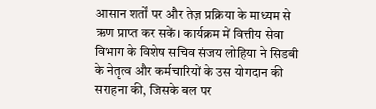आसान शर्तों पर और तेज़ प्रक्रिया के माध्यम से ऋण प्राप्त कर सकें। कार्यक्रम में वित्तीय सेवा विभाग के विशेष सचिव संजय लोहिया ने सिडबी के नेतृत्व और कर्मचारियों के उस योगदान की सराहना की, जिसके बल पर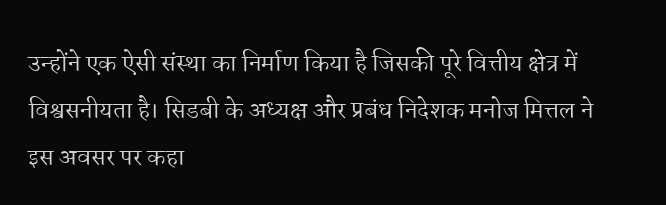उन्होंने एक ऐसी संस्था का निर्माण किया है जिसकी पूरे वित्तीय क्षेत्र में विश्वसनीयता है। सिडबी के अध्यक्ष और प्रबंध निदेशक मनोज मित्तल ने इस अवसर पर कहा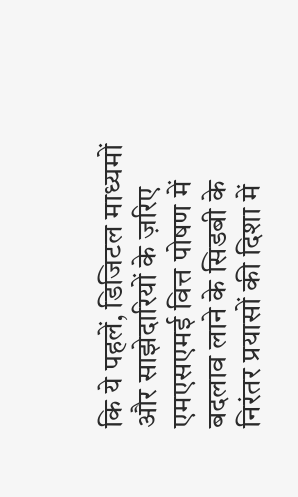कि ये पहलें, डिजिटल माध्यमों और साझेदारियों के ज़रिए एमएसएमई वित्त पोषण में बदलाव लाने के सिडबी के निरंतर प्रयासों की दिशा में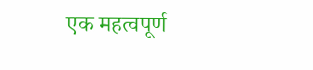एक महत्वपूर्ण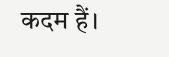कदम हैं।